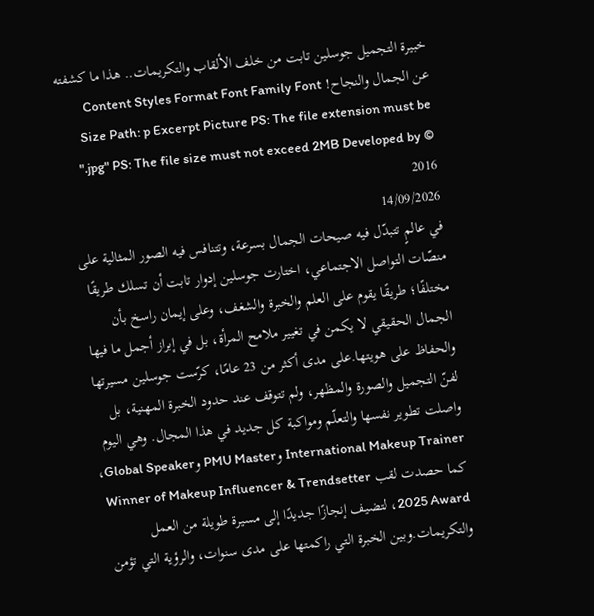خبيرة التجميل جوسلين تابت من خلف الألقاب والتكريمات.. هذا ما كشفته عن الجمال والنجاح! Content Styles Format Font Family Font Size Path: p Excerpt Picture PS: The file extension must be ".jpg" PS: The file size must not exceed 2MB Developed by © 2016
14/09/2026
في عالمٍ تتبدّل فيه صيحات الجمال بسرعة، وتتنافس فيه الصور المثالية على منصّات التواصل الاجتماعي، اختارت جوسلين إدوار تابت أن تسلك طريقًا مختلفًا؛ طريقًا يقوم على العلم والخبرة والشغف، وعلى إيمان راسخ بأن الجمال الحقيقي لا يكمن في تغيير ملامح المرأة، بل في إبراز أجمل ما فيها والحفاظ على هويتها.على مدى أكثر من 23 عامًا، كرّست جوسلين مسيرتها لفنّ التجميل والصورة والمظهر، ولم تتوقف عند حدود الخبرة المهنية، بل واصلت تطوير نفسها والتعلّم ومواكبة كل جديد في هذا المجال. وهي اليوم International Makeup Trainer وPMU Master وGlobal Speaker، كما حصدت لقب Winner of Makeup Influencer & Trendsetter 2025 Award، لتضيف إنجازًا جديدًا إلى مسيرة طويلة من العمل والتكريمات.وبين الخبرة التي راكمتها على مدى سنوات، والرؤية التي تؤمن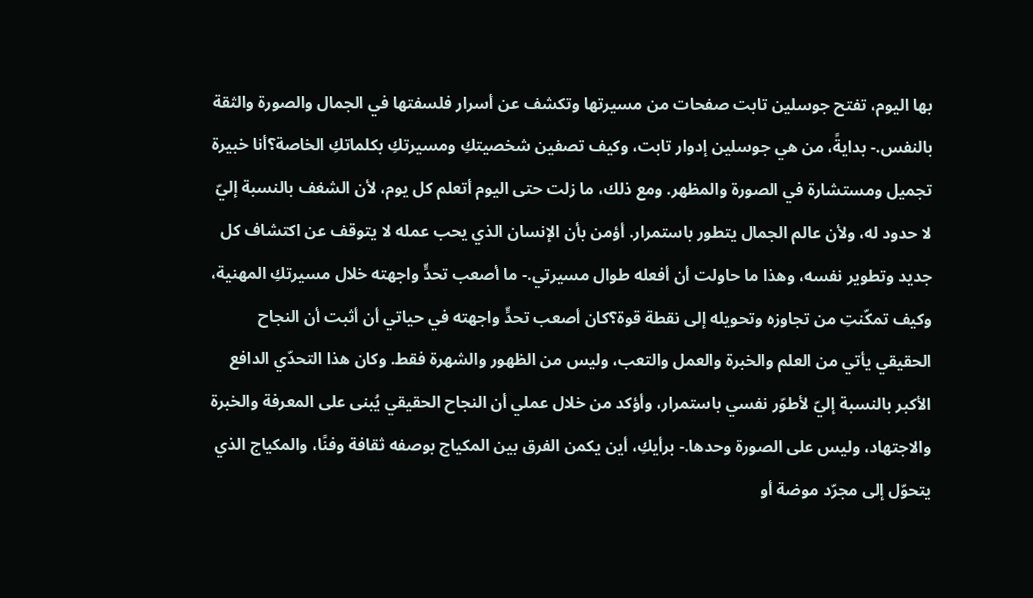بها اليوم، تفتح جوسلين تابت صفحات من مسيرتها وتكشف عن أسرار فلسفتها في الجمال والصورة والثقة بالنفس.- بدايةً، من هي جوسلين إدوار تابت، وكيف تصفين شخصيتكِ ومسيرتكِ بكلماتكِ الخاصة؟أنا خبيرة تجميل ومستشارة في الصورة والمظهر. ومع ذلك، ما زلت حتى اليوم أتعلم كل يوم، لأن الشغف بالنسبة إليّ لا حدود له، ولأن عالم الجمال يتطور باستمرار. أؤمن بأن الإنسان الذي يحب عمله لا يتوقف عن اكتشاف كل جديد وتطوير نفسه، وهذا ما حاولت أن أفعله طوال مسيرتي.- ما أصعب تحدٍّ واجهته خلال مسيرتكِ المهنية، وكيف تمكّنتِ من تجاوزه وتحويله إلى نقطة قوة؟كان أصعب تحدٍّ واجهته في حياتي أن أثبت أن النجاح الحقيقي يأتي من العلم والخبرة والعمل والتعب، وليس من الظهور والشهرة فقط. وكان هذا التحدّي الدافع الأكبر بالنسبة إليّ لأطوّر نفسي باستمرار، وأؤكد من خلال عملي أن النجاح الحقيقي يُبنى على المعرفة والخبرة والاجتهاد، وليس على الصورة وحدها.- برأيكِ، أين يكمن الفرق بين المكياج بوصفه ثقافة وفنًا، والمكياج الذي يتحوّل إلى مجرّد موضة أو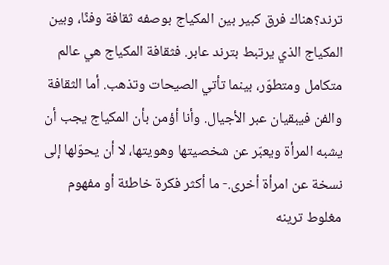ترند؟هناك فرق كبير بين المكياج بوصفه ثقافة وفنًا، وبين المكياج الذي يرتبط بترند عابر. فثقافة المكياج هي عالم متكامل ومتطوّر، بينما تأتي الصيحات وتذهب. أما الثقافة والفن فيبقيان عبر الأجيال. وأنا أؤمن بأن المكياج يجب أن يشبه المرأة ويعبّر عن شخصيتها وهويتها، لا أن يحوّلها إلى نسخة عن امرأة أخرى.- ما أكثر فكرة خاطئة أو مفهوم مغلوط ترينه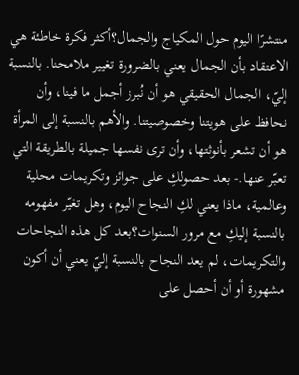منتشرًا اليوم حول المكياج والجمال؟أكثر فكرة خاطئة هي الاعتقاد بأن الجمال يعني بالضرورة تغيير ملامحنا. بالنسبة إليّ، الجمال الحقيقي هو أن نُبرز أجمل ما فينا، وأن نحافظ على هويتنا وخصوصيتنا. والأهم بالنسبة إلى المرأة هو أن تشعر بأنوثتها، وأن ترى نفسها جميلة بالطريقة التي تعبّر عنها.- بعد حصولكِ على جوائز وتكريمات محلية وعالمية، ماذا يعني لكِ النجاح اليوم، وهل تغيّر مفهومه بالنسبة إليكِ مع مرور السنوات؟بعد كل هذه النجاحات والتكريمات، لم يعد النجاح بالنسبة إليّ يعني أن أكون مشهورة أو أن أحصل على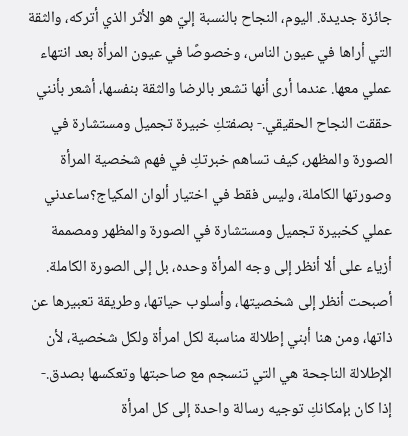جائزة جديدة. اليوم، النجاح بالنسبة إليّ هو الأثر الذي أتركه، والثقة التي أراها في عيون الناس، وخصوصًا في عيون المرأة بعد انتهاء عملي معها. عندما أرى أنها تشعر بالرضا والثقة بنفسها، أشعر بأنني حققت النجاح الحقيقي.- بصفتكِ خبيرة تجميل ومستشارة في الصورة والمظهر، كيف تساهم خبرتكِ في فهم شخصية المرأة وصورتها الكاملة، وليس فقط في اختيار ألوان المكياج؟ساعدني عملي كخبيرة تجميل ومستشارة في الصورة والمظهر ومصممة أزياء على ألا أنظر إلى وجه المرأة وحده، بل إلى الصورة الكاملة. أصبحت أنظر إلى شخصيتها، وأسلوب حياتها، وطريقة تعبيرها عن ذاتها، ومن هنا أبني إطلالة مناسبة لكل امرأة ولكل شخصية، لأن الإطلالة الناجحة هي التي تنسجم مع صاحبتها وتعكسها بصدق.- إذا كان بإمكانكِ توجيه رسالة واحدة إلى كل امرأة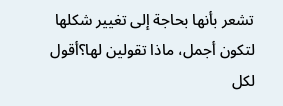تشعر بأنها بحاجة إلى تغيير شكلها لتكون أجمل، ماذا تقولين لها؟أقول لكل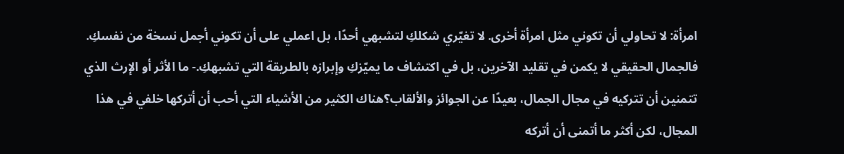امرأة: لا تحاولي أن تكوني مثل امرأة أخرى. لا تغيّري شكلكِ لتشبهي أحدًا، بل اعملي على أن تكوني أجمل نسخة من نفسكِ. فالجمال الحقيقي لا يكمن في تقليد الآخرين، بل في اكتشاف ما يميّزكِ وإبرازه بالطريقة التي تشبهكِ.- ما الأثر أو الإرث الذي تتمنين أن تتركيه في مجال الجمال، بعيدًا عن الجوائز والألقاب؟هناك الكثير من الأشياء التي أحب أن أتركها خلفي في هذا المجال، لكن أكثر ما أتمنى أن أتركه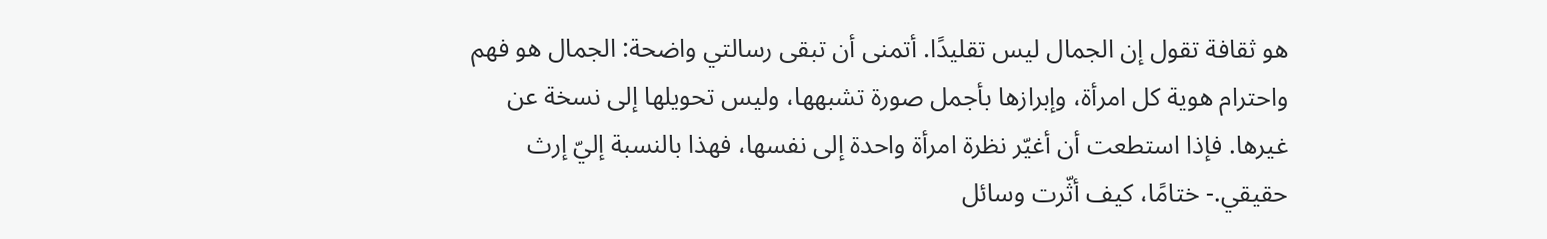هو ثقافة تقول إن الجمال ليس تقليدًا. أتمنى أن تبقى رسالتي واضحة: الجمال هو فهم واحترام هوية كل امرأة، وإبرازها بأجمل صورة تشبهها، وليس تحويلها إلى نسخة عن غيرها. فإذا استطعت أن أغيّر نظرة امرأة واحدة إلى نفسها، فهذا بالنسبة إليّ إرث حقيقي.- ختامًا، كيف أثّرت وسائل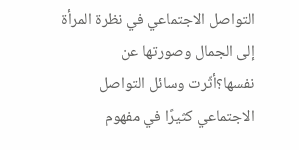التواصل الاجتماعي في نظرة المرأة إلى الجمال وصورتها عن نفسها؟أثّرت وسائل التواصل الاجتماعي كثيرًا في مفهوم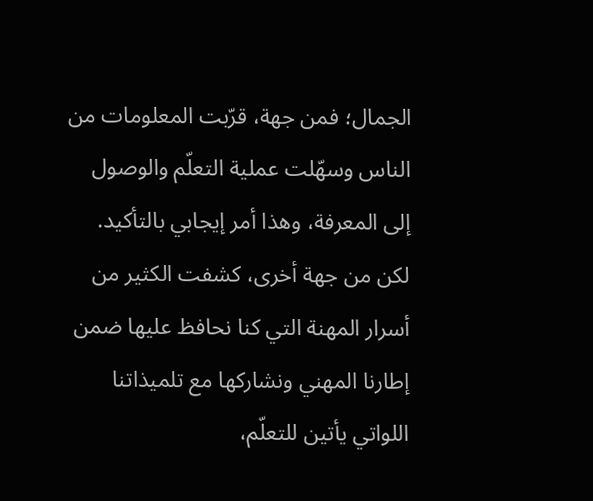الجمال؛ فمن جهة، قرّبت المعلومات من الناس وسهّلت عملية التعلّم والوصول إلى المعرفة، وهذا أمر إيجابي بالتأكيد. لكن من جهة أخرى، كشفت الكثير من أسرار المهنة التي كنا نحافظ عليها ضمن إطارنا المهني ونشاركها مع تلميذاتنا اللواتي يأتين للتعلّم،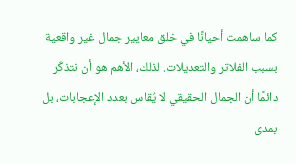كما ساهمت أحيانًا في خلق معايير جمال غير واقعية بسبب الفلاتر والتعديلات. لذلك، الأهم هو أن نتذكّر دائمًا أن الجمال الحقيقي لا يُقاس بعدد الإعجابات، بل بمدى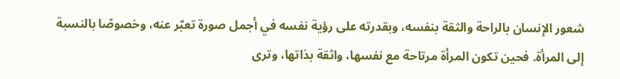شعور الإنسان بالراحة والثقة بنفسه، وبقدرته على رؤية نفسه في أجمل صورة تعبّر عنه، وخصوصًا بالنسبة إلى المرأة. فحين تكون المرأة مرتاحة مع نفسها، واثقة بذاتها، وترى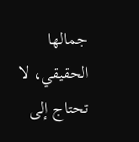جمالها الحقيقي، لا تحتاج إلى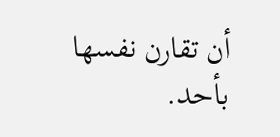أن تقارن نفسها بأحد.